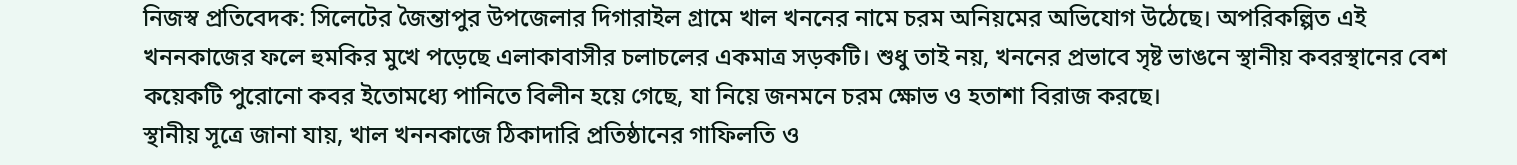নিজস্ব প্রতিবেদক: সিলেটের জৈন্তাপুর উপজেলার দিগারাইল গ্রামে খাল খননের নামে চরম অনিয়মের অভিযোগ উঠেছে। অপরিকল্পিত এই খননকাজের ফলে হুমকির মুখে পড়েছে এলাকাবাসীর চলাচলের একমাত্র সড়কটি। শুধু তাই নয়, খননের প্রভাবে সৃষ্ট ভাঙনে স্থানীয় কবরস্থানের বেশ কয়েকটি পুরোনো কবর ইতোমধ্যে পানিতে বিলীন হয়ে গেছে, যা নিয়ে জনমনে চরম ক্ষোভ ও হতাশা বিরাজ করছে।
স্থানীয় সূত্রে জানা যায়, খাল খননকাজে ঠিকাদারি প্রতিষ্ঠানের গাফিলতি ও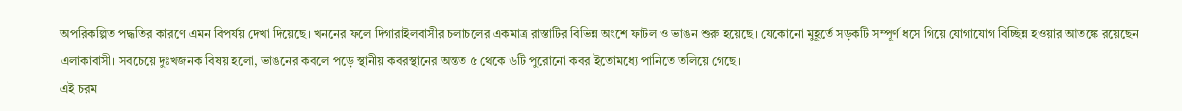অপরিকল্পিত পদ্ধতির কারণে এমন বিপর্যয় দেখা দিয়েছে। খননের ফলে দিগারাইলবাসীর চলাচলের একমাত্র রাস্তাটির বিভিন্ন অংশে ফাটল ও ভাঙন শুরু হয়েছে। যেকোনো মুহূর্তে সড়কটি সম্পূর্ণ ধসে গিয়ে যোগাযোগ বিচ্ছিন্ন হওয়ার আতঙ্কে রয়েছেন এলাকাবাসী। সবচেয়ে দুঃখজনক বিষয় হলো, ভাঙনের কবলে পড়ে স্থানীয় কবরস্থানের অন্তত ৫ থেকে ৬টি পুরোনো কবর ইতোমধ্যে পানিতে তলিয়ে গেছে।
এই চরম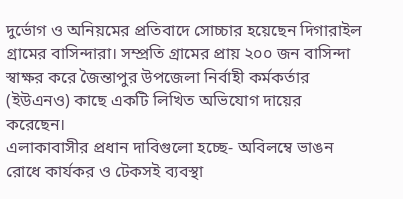দুর্ভোগ ও অনিয়মের প্রতিবাদে সোচ্চার হয়েছেন দিগারাইল গ্রামের বাসিন্দারা। সম্প্রতি গ্রামের প্রায় ২০০ জন বাসিন্দা স্বাক্ষর করে জৈন্তাপুর উপজেলা নির্বাহী কর্মকর্তার (ইউএনও) কাছে একটি লিখিত অভিযোগ দায়ের করেছেন।
এলাকাবাসীর প্রধান দাবিগুলো হচ্ছে- অবিলম্বে ভাঙন রোধে কার্যকর ও টেকসই ব্যবস্থা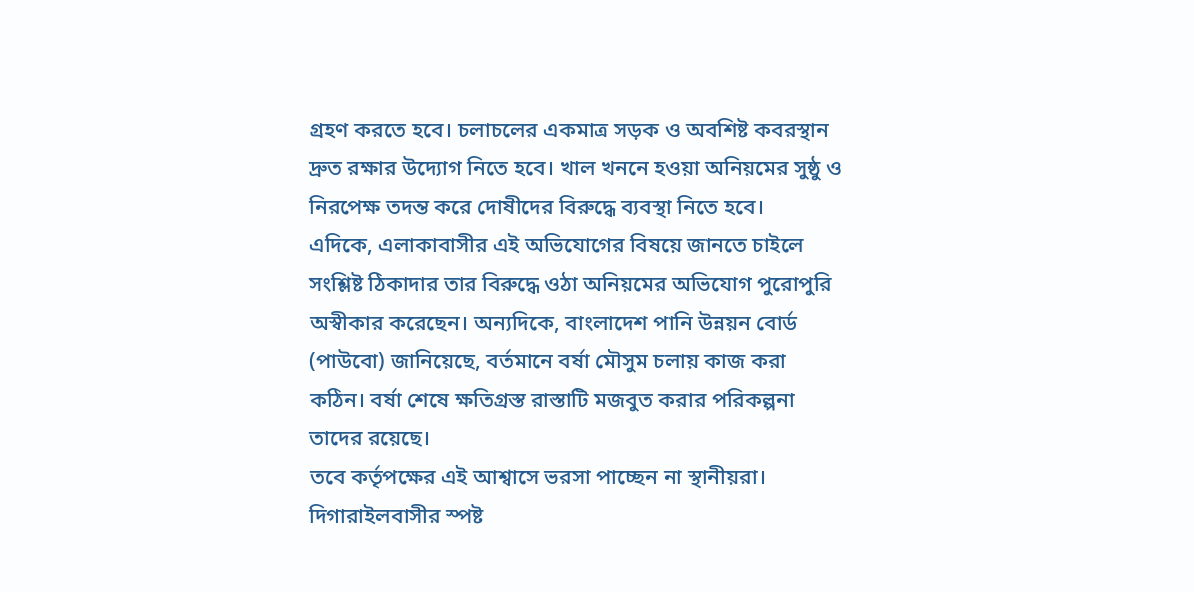গ্রহণ করতে হবে। চলাচলের একমাত্র সড়ক ও অবশিষ্ট কবরস্থান দ্রুত রক্ষার উদ্যোগ নিতে হবে। খাল খননে হওয়া অনিয়মের সুষ্ঠু ও নিরপেক্ষ তদন্ত করে দোষীদের বিরুদ্ধে ব্যবস্থা নিতে হবে।
এদিকে, এলাকাবাসীর এই অভিযোগের বিষয়ে জানতে চাইলে সংশ্লিষ্ট ঠিকাদার তার বিরুদ্ধে ওঠা অনিয়মের অভিযোগ পুরোপুরি অস্বীকার করেছেন। অন্যদিকে, বাংলাদেশ পানি উন্নয়ন বোর্ড (পাউবো) জানিয়েছে, বর্তমানে বর্ষা মৌসুম চলায় কাজ করা কঠিন। বর্ষা শেষে ক্ষতিগ্রস্ত রাস্তাটি মজবুত করার পরিকল্পনা তাদের রয়েছে।
তবে কর্তৃপক্ষের এই আশ্বাসে ভরসা পাচ্ছেন না স্থানীয়রা। দিগারাইলবাসীর স্পষ্ট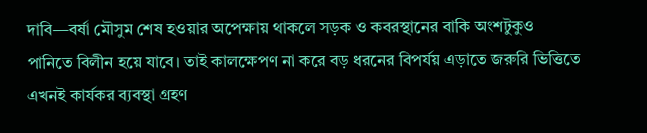দাবি—বর্ষা মৌসুম শেষ হওয়ার অপেক্ষায় থাকলে সড়ক ও কবরস্থানের বাকি অংশটুকুও পানিতে বিলীন হয়ে যাবে। তাই কালক্ষেপণ না করে বড় ধরনের বিপর্যয় এড়াতে জরুরি ভিত্তিতে এখনই কার্যকর ব্যবস্থা গ্রহণ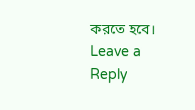করতে হবে।
Leave a Reply